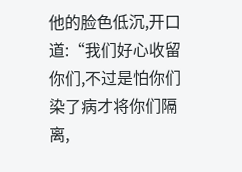他的脸色低沉,开口道:“我们好心收留你们,不过是怕你们染了病才将你们隔离,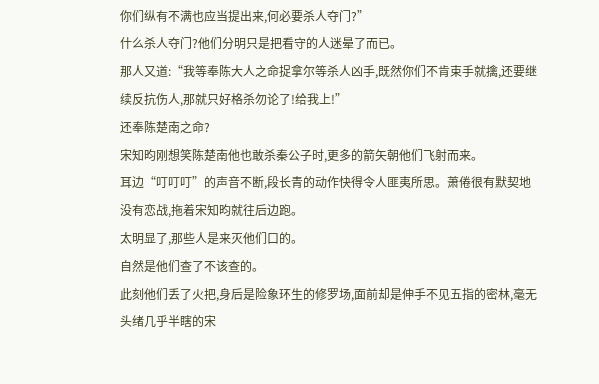你们纵有不满也应当提出来,何必要杀人夺门?”
什么杀人夺门?他们分明只是把看守的人迷晕了而已。
那人又道:“我等奉陈大人之命捉拿尔等杀人凶手,既然你们不肯束手就擒,还要继续反抗伤人,那就只好格杀勿论了!给我上!”
还奉陈楚南之命?
宋知昀刚想笑陈楚南他也敢杀秦公子时,更多的箭矢朝他们飞射而来。
耳边“叮叮叮”的声音不断,段长青的动作快得令人匪夷所思。萧倦很有默契地没有恋战,拖着宋知昀就往后边跑。
太明显了,那些人是来灭他们口的。
自然是他们查了不该查的。
此刻他们丢了火把,身后是险象环生的修罗场,面前却是伸手不见五指的密林,毫无头绪几乎半瞎的宋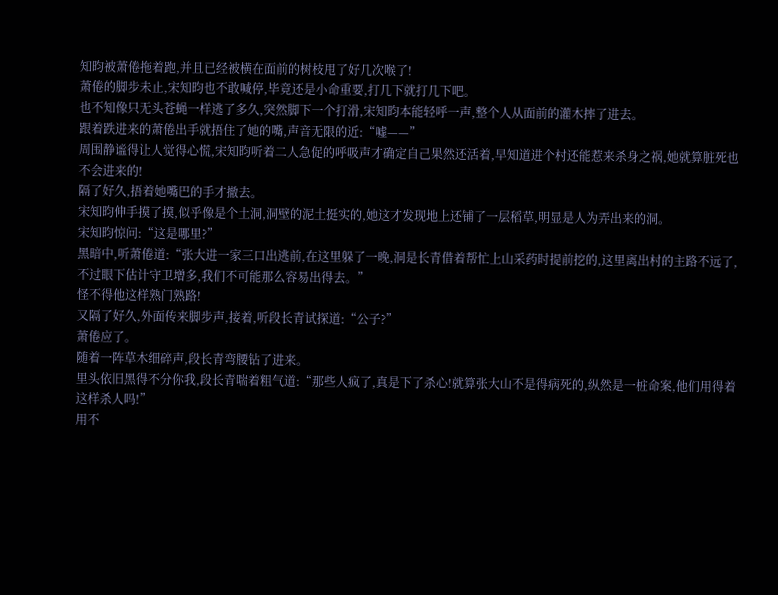知昀被萧倦拖着跑,并且已经被横在面前的树枝甩了好几次喉了!
萧倦的脚步未止,宋知昀也不敢喊停,毕竟还是小命重要,打几下就打几下吧。
也不知像只无头苍蝇一样逃了多久,突然脚下一个打滑,宋知昀本能轻呼一声,整个人从面前的灌木摔了进去。
跟着跌进来的萧倦出手就捂住了她的嘴,声音无限的近:“嘘——”
周围静谧得让人觉得心慌,宋知昀听着二人急促的呼吸声才确定自己果然还活着,早知道进个村还能惹来杀身之祸,她就算脏死也不会进来的!
隔了好久,捂着她嘴巴的手才撤去。
宋知昀伸手摸了摸,似乎像是个土洞,洞壁的泥土挺实的,她这才发现地上还铺了一层稻草,明显是人为弄出来的洞。
宋知昀惊问:“这是哪里?”
黑暗中,听萧倦道:“张大进一家三口出逃前,在这里躲了一晚,洞是长青借着帮忙上山采药时提前挖的,这里离出村的主路不远了,不过眼下估计守卫增多,我们不可能那么容易出得去。”
怪不得他这样熟门熟路!
又隔了好久,外面传来脚步声,接着,听段长青试探道:“公子?”
萧倦应了。
随着一阵草木细碎声,段长青弯腰钻了进来。
里头依旧黑得不分你我,段长青喘着粗气道:“那些人疯了,真是下了杀心!就算张大山不是得病死的,纵然是一桩命案,他们用得着这样杀人吗!”
用不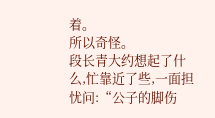着。
所以奇怪。
段长青大约想起了什么,忙靠近了些,一面担忧问:“公子的脚伤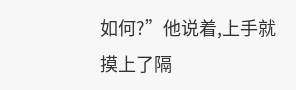如何?”他说着,上手就摸上了隔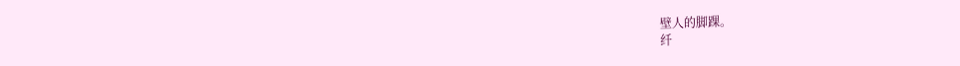壁人的脚踝。
纤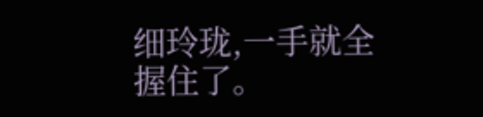细玲珑,一手就全握住了。